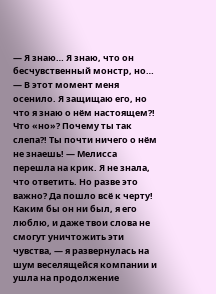— Я знаю… Я знаю, что он бесчувственный монстр, но… — В этот момент меня осенило. Я защищаю его, но что я знаю о нём настоящем?! Что «но»? Почему ты так слепа?! Ты почти ничего о нём не знаешь! — Мелисса перешла на крик. Я не знала, что ответить. Но разве это важно? Да пошло всё к черту! Каким бы он ни был, я его люблю, и даже твои слова не смогут уничтожить эти чувства, — я развернулась на шум веселящейся компании и ушла на продолжение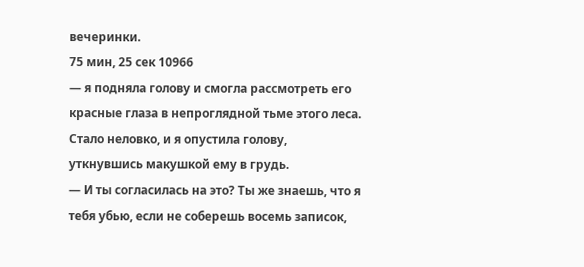вечеринки.
75 мин, 25 сек 10966
— я подняла голову и смогла рассмотреть его красные глаза в непроглядной тьме этого леса. Стало неловко, и я опустила голову, уткнувшись макушкой ему в грудь.
— И ты согласилась на это? Ты же знаешь, что я тебя убью, если не соберешь восемь записок,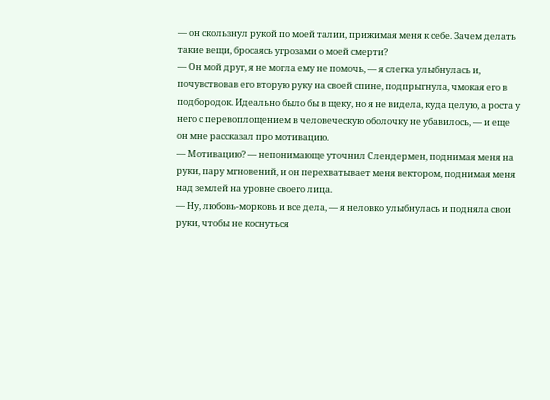— он скользнул рукой по моей талии, прижимая меня к себе. Зачем делать такие вещи, бросаясь угрозами о моей смерти?
— Он мой друг, я не могла ему не помочь, — я слегка улыбнулась и, почувствовав его вторую руку на своей спине, подпрыгнула, чмокая его в подбородок. Идеально было бы в щеку, но я не видела, куда целую, а роста у него с перевоплощением в человеческую оболочку не убавилось, — и еще он мне рассказал про мотивацию.
— Мотивацию? — непонимающе уточнил Слендермен, поднимая меня на руки, пару мгновений, и он перехватывает меня вектором, поднимая меня над землей на уровне своего лица.
— Ну, любовь-морковь и все дела, — я неловко улыбнулась и подняла свои руки, чтобы не коснуться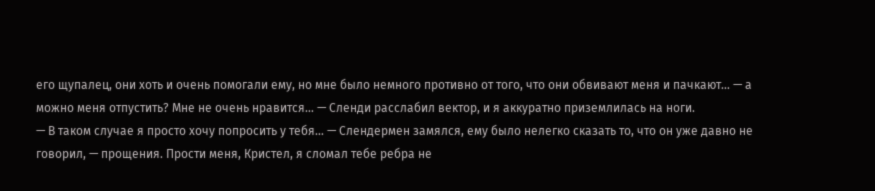его щупалец, они хоть и очень помогали ему, но мне было немного противно от того, что они обвивают меня и пачкают… — а можно меня отпустить? Мне не очень нравится… — Сленди расслабил вектор, и я аккуратно приземлилась на ноги.
— В таком случае я просто хочу попросить у тебя… — Слендермен замялся, ему было нелегко сказать то, что он уже давно не говорил, — прощения. Прости меня, Кристел, я сломал тебе ребра не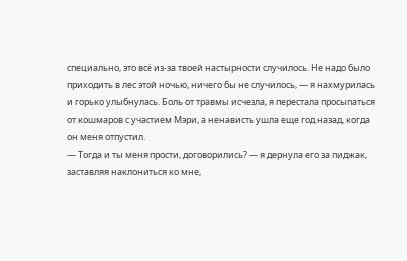специально, это всё из-за твоей настырности случилось. Не надо было приходить в лес этой ночью, ничего бы не случилось, — я нахмурилась и горько улыбнулась. Боль от травмы исчезла, я перестала просыпаться от кошмаров с участием Мэри, а ненависть ушла еще год назад, когда он меня отпустил.
— Тогда и ты меня прости, договорились? — я дернула его за пиджак, заставляя наклониться ко мне,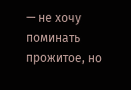— не хочу поминать прожитое, но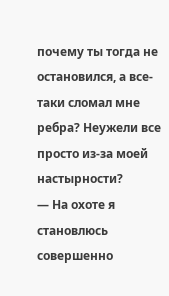почему ты тогда не остановился, а все-таки сломал мне ребра? Неужели все просто из-за моей настырности?
— На охоте я становлюсь совершенно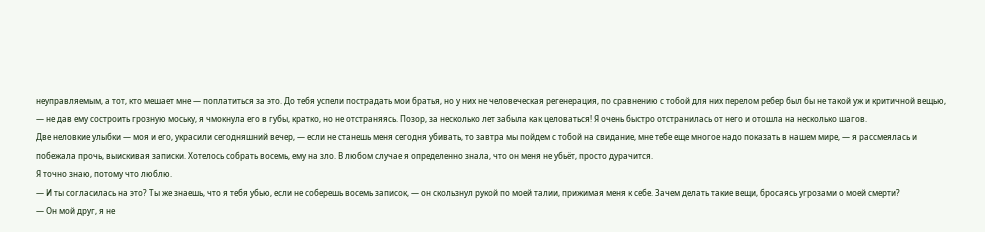неуправляемым, а тот, кто мешает мне — поплатиться за это. До тебя успели пострадать мои братья, но у них не человеческая регенерация, по сравнению с тобой для них перелом ребер был бы не такой уж и критичной вещью, — не дав ему состроить грозную моську, я чмокнула его в губы, кратко, но не отстраняясь. Позор, за несколько лет забыла как целоваться! Я очень быстро отстранилась от него и отошла на несколько шагов.
Две неловкие улыбки — моя и его, украсили сегодняшний вечер, — если не станешь меня сегодня убивать, то завтра мы пойдем с тобой на свидание, мне тебе еще многое надо показать в нашем мире, — я рассмеялась и побежала прочь, выискивая записки. Хотелось собрать восемь, ему на зло. В любом случае я определенно знала, что он меня не убьёт, просто дурачится.
Я точно знаю, потому что люблю.
— И ты согласилась на это? Ты же знаешь, что я тебя убью, если не соберешь восемь записок, — он скользнул рукой по моей талии, прижимая меня к себе. Зачем делать такие вещи, бросаясь угрозами о моей смерти?
— Он мой друг, я не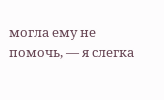могла ему не помочь, — я слегка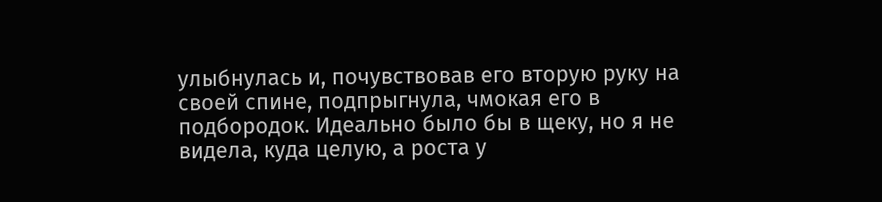улыбнулась и, почувствовав его вторую руку на своей спине, подпрыгнула, чмокая его в подбородок. Идеально было бы в щеку, но я не видела, куда целую, а роста у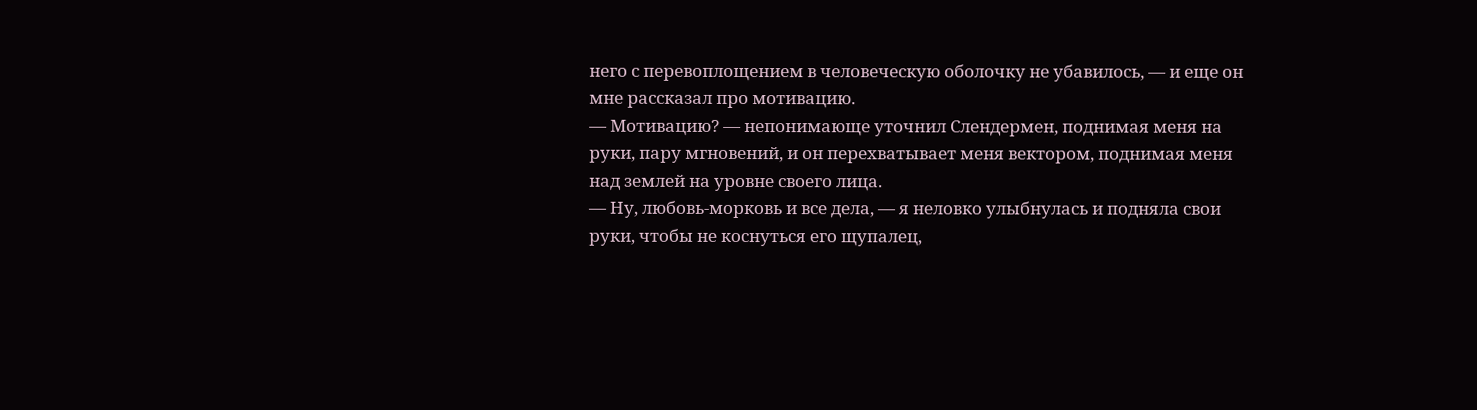него с перевоплощением в человеческую оболочку не убавилось, — и еще он мне рассказал про мотивацию.
— Мотивацию? — непонимающе уточнил Слендермен, поднимая меня на руки, пару мгновений, и он перехватывает меня вектором, поднимая меня над землей на уровне своего лица.
— Ну, любовь-морковь и все дела, — я неловко улыбнулась и подняла свои руки, чтобы не коснуться его щупалец,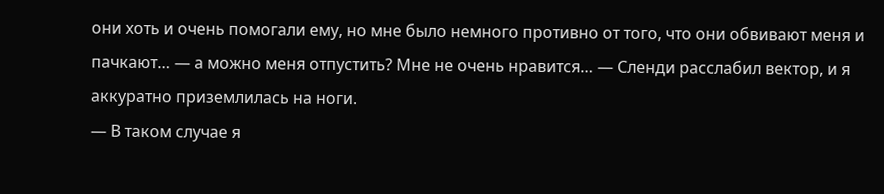они хоть и очень помогали ему, но мне было немного противно от того, что они обвивают меня и пачкают… — а можно меня отпустить? Мне не очень нравится… — Сленди расслабил вектор, и я аккуратно приземлилась на ноги.
— В таком случае я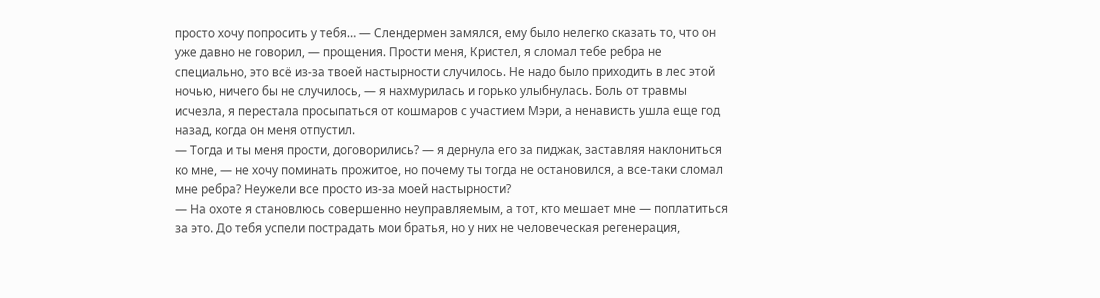просто хочу попросить у тебя… — Слендермен замялся, ему было нелегко сказать то, что он уже давно не говорил, — прощения. Прости меня, Кристел, я сломал тебе ребра не специально, это всё из-за твоей настырности случилось. Не надо было приходить в лес этой ночью, ничего бы не случилось, — я нахмурилась и горько улыбнулась. Боль от травмы исчезла, я перестала просыпаться от кошмаров с участием Мэри, а ненависть ушла еще год назад, когда он меня отпустил.
— Тогда и ты меня прости, договорились? — я дернула его за пиджак, заставляя наклониться ко мне, — не хочу поминать прожитое, но почему ты тогда не остановился, а все-таки сломал мне ребра? Неужели все просто из-за моей настырности?
— На охоте я становлюсь совершенно неуправляемым, а тот, кто мешает мне — поплатиться за это. До тебя успели пострадать мои братья, но у них не человеческая регенерация,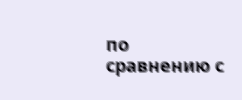по сравнению с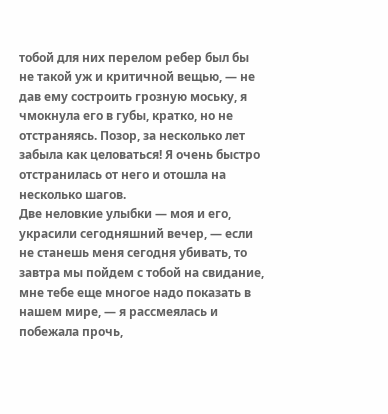тобой для них перелом ребер был бы не такой уж и критичной вещью, — не дав ему состроить грозную моську, я чмокнула его в губы, кратко, но не отстраняясь. Позор, за несколько лет забыла как целоваться! Я очень быстро отстранилась от него и отошла на несколько шагов.
Две неловкие улыбки — моя и его, украсили сегодняшний вечер, — если не станешь меня сегодня убивать, то завтра мы пойдем с тобой на свидание, мне тебе еще многое надо показать в нашем мире, — я рассмеялась и побежала прочь,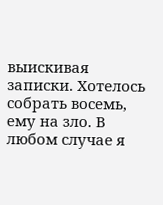выискивая записки. Хотелось собрать восемь, ему на зло. В любом случае я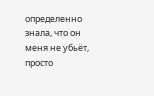определенно знала, что он меня не убьёт, просто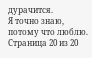дурачится.
Я точно знаю, потому что люблю.
Страница 20 из 20